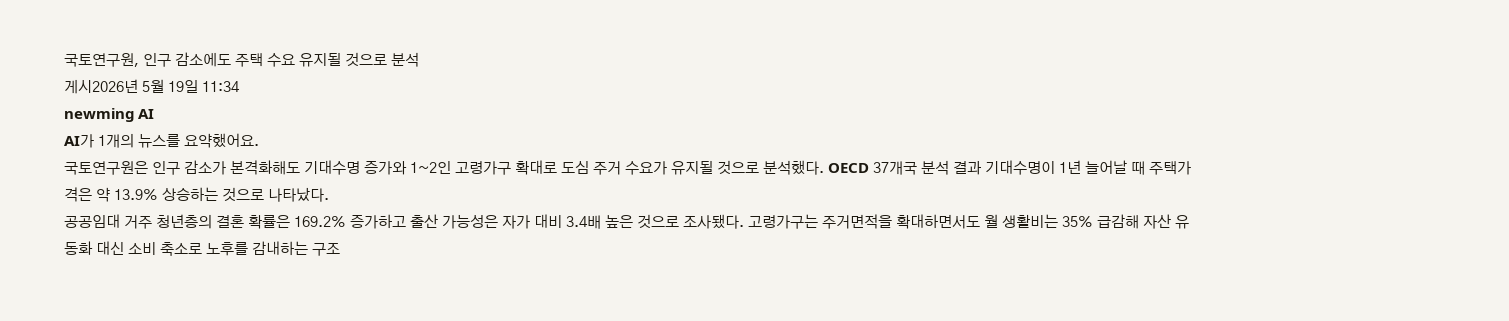국토연구원, 인구 감소에도 주택 수요 유지될 것으로 분석
게시2026년 5월 19일 11:34
newming AI
AI가 1개의 뉴스를 요약했어요.
국토연구원은 인구 감소가 본격화해도 기대수명 증가와 1~2인 고령가구 확대로 도심 주거 수요가 유지될 것으로 분석했다. OECD 37개국 분석 결과 기대수명이 1년 늘어날 때 주택가격은 약 13.9% 상승하는 것으로 나타났다.
공공임대 거주 청년층의 결혼 확률은 169.2% 증가하고 출산 가능성은 자가 대비 3.4배 높은 것으로 조사됐다. 고령가구는 주거면적을 확대하면서도 월 생활비는 35% 급감해 자산 유동화 대신 소비 축소로 노후를 감내하는 구조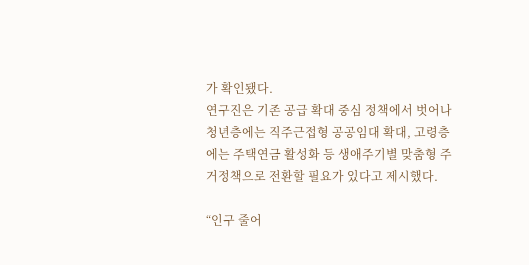가 확인됐다.
연구진은 기존 공급 확대 중심 정책에서 벗어나 청년층에는 직주근접형 공공임대 확대, 고령층에는 주택연금 활성화 등 생애주기별 맞춤형 주거정책으로 전환할 필요가 있다고 제시했다.

“인구 줄어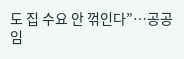도 집 수요 안 꺾인다”…공공임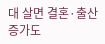대 살면 결혼·출산 증가도